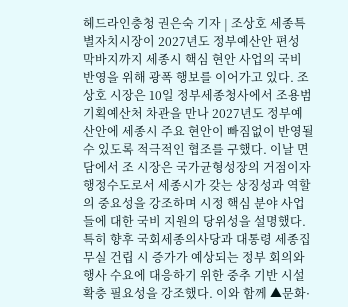헤드라인충청 권은숙 기자 | 조상호 세종특별자치시장이 2027년도 정부예산안 편성 막바지까지 세종시 핵심 현안 사업의 국비 반영을 위해 광폭 행보를 이어가고 있다. 조상호 시장은 10일 정부세종청사에서 조용범 기획예산처 차관을 만나 2027년도 정부예산안에 세종시 주요 현안이 빠짐없이 반영될 수 있도록 적극적인 협조를 구했다. 이날 면담에서 조 시장은 국가균형성장의 거점이자 행정수도로서 세종시가 갖는 상징성과 역할의 중요성을 강조하며 시정 핵심 분야 사업들에 대한 국비 지원의 당위성을 설명했다. 특히 향후 국회세종의사당과 대통령 세종집무실 건립 시 증가가 예상되는 정부 회의와 행사 수요에 대응하기 위한 중추 기반 시설 확충 필요성을 강조했다. 이와 함께 ▲문화·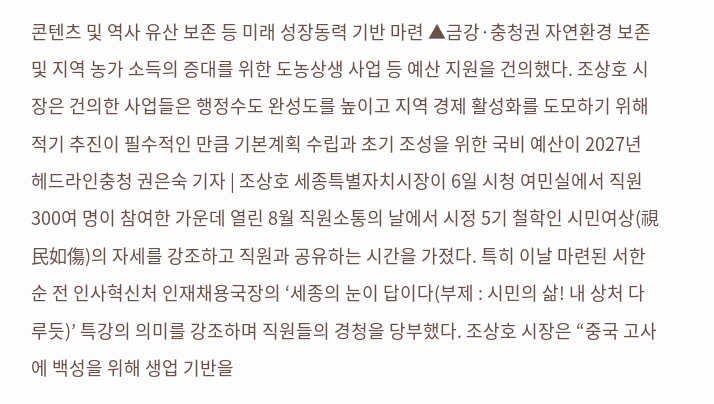콘텐츠 및 역사 유산 보존 등 미래 성장동력 기반 마련 ▲금강·충청권 자연환경 보존 및 지역 농가 소득의 증대를 위한 도농상생 사업 등 예산 지원을 건의했다. 조상호 시장은 건의한 사업들은 행정수도 완성도를 높이고 지역 경제 활성화를 도모하기 위해 적기 추진이 필수적인 만큼 기본계획 수립과 초기 조성을 위한 국비 예산이 2027년
헤드라인충청 권은숙 기자 | 조상호 세종특별자치시장이 6일 시청 여민실에서 직원 300여 명이 참여한 가운데 열린 8월 직원소통의 날에서 시정 5기 철학인 시민여상(視民如傷)의 자세를 강조하고 직원과 공유하는 시간을 가졌다. 특히 이날 마련된 서한순 전 인사혁신처 인재채용국장의 ‘세종의 눈이 답이다(부제 : 시민의 삶! 내 상처 다루듯)’ 특강의 의미를 강조하며 직원들의 경청을 당부했다. 조상호 시장은 “중국 고사에 백성을 위해 생업 기반을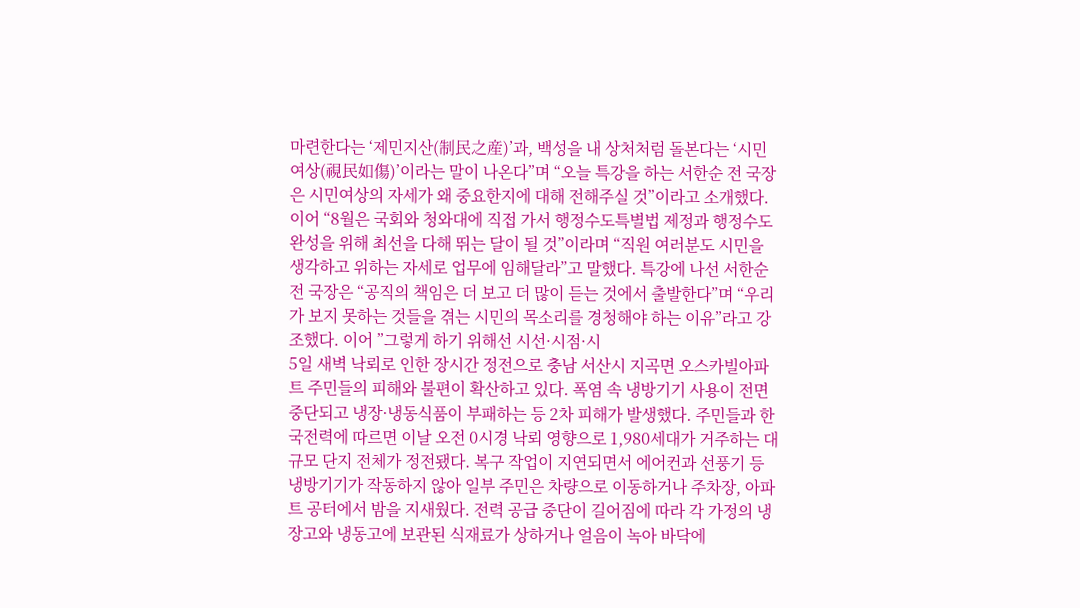마련한다는 ‘제민지산(制民之産)’과, 백성을 내 상처처럼 돌본다는 ‘시민여상(視民如傷)’이라는 말이 나온다”며 “오늘 특강을 하는 서한순 전 국장은 시민여상의 자세가 왜 중요한지에 대해 전해주실 것”이라고 소개했다. 이어 “8월은 국회와 청와대에 직접 가서 행정수도특별법 제정과 행정수도 완성을 위해 최선을 다해 뛰는 달이 될 것”이라며 “직원 여러분도 시민을 생각하고 위하는 자세로 업무에 임해달라”고 말했다. 특강에 나선 서한순 전 국장은 “공직의 책임은 더 보고 더 많이 듣는 것에서 출발한다”며 “우리가 보지 못하는 것들을 겪는 시민의 목소리를 경청해야 하는 이유”라고 강조했다. 이어 ”그렇게 하기 위해선 시선·시점·시
5일 새벽 낙뢰로 인한 장시간 정전으로 충남 서산시 지곡면 오스카빌아파트 주민들의 피해와 불편이 확산하고 있다. 폭염 속 냉방기기 사용이 전면 중단되고 냉장·냉동식품이 부패하는 등 2차 피해가 발생했다. 주민들과 한국전력에 따르면 이날 오전 0시경 낙뢰 영향으로 1,980세대가 거주하는 대규모 단지 전체가 정전됐다. 복구 작업이 지연되면서 에어컨과 선풍기 등 냉방기기가 작동하지 않아 일부 주민은 차량으로 이동하거나 주차장, 아파트 공터에서 밤을 지새웠다. 전력 공급 중단이 길어짐에 따라 각 가정의 냉장고와 냉동고에 보관된 식재료가 상하거나 얼음이 녹아 바닥에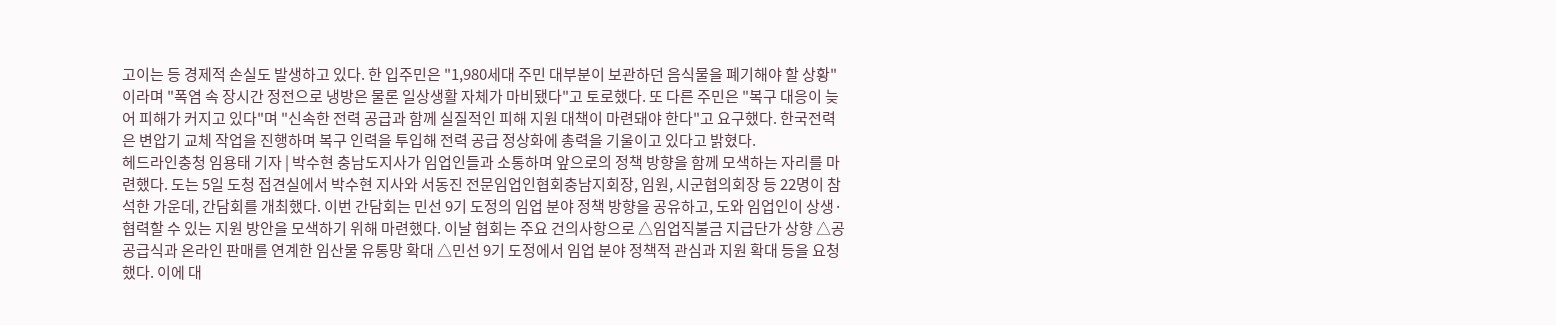고이는 등 경제적 손실도 발생하고 있다. 한 입주민은 "1,980세대 주민 대부분이 보관하던 음식물을 폐기해야 할 상황"이라며 "폭염 속 장시간 정전으로 냉방은 물론 일상생활 자체가 마비됐다"고 토로했다. 또 다른 주민은 "복구 대응이 늦어 피해가 커지고 있다"며 "신속한 전력 공급과 함께 실질적인 피해 지원 대책이 마련돼야 한다"고 요구했다. 한국전력은 변압기 교체 작업을 진행하며 복구 인력을 투입해 전력 공급 정상화에 총력을 기울이고 있다고 밝혔다.
헤드라인충청 임용태 기자 | 박수현 충남도지사가 임업인들과 소통하며 앞으로의 정책 방향을 함께 모색하는 자리를 마련했다. 도는 5일 도청 접견실에서 박수현 지사와 서동진 전문임업인협회충남지회장, 임원, 시군협의회장 등 22명이 참석한 가운데, 간담회를 개최했다. 이번 간담회는 민선 9기 도정의 임업 분야 정책 방향을 공유하고, 도와 임업인이 상생·협력할 수 있는 지원 방안을 모색하기 위해 마련했다. 이날 협회는 주요 건의사항으로 △임업직불금 지급단가 상향 △공공급식과 온라인 판매를 연계한 임산물 유통망 확대 △민선 9기 도정에서 임업 분야 정책적 관심과 지원 확대 등을 요청했다. 이에 대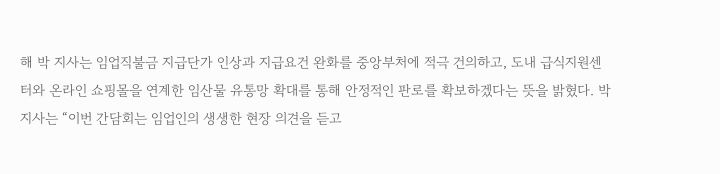해 박 지사는 임업직불금 지급단가 인상과 지급요건 완화를 중앙부처에 적극 건의하고, 도내 급식지원센터와 온라인 쇼핑몰을 연계한 임산물 유통망 확대를 통해 안정적인 판로를 확보하겠다는 뜻을 밝혔다. 박 지사는 “이번 간담회는 임업인의 생생한 현장 의견을 듣고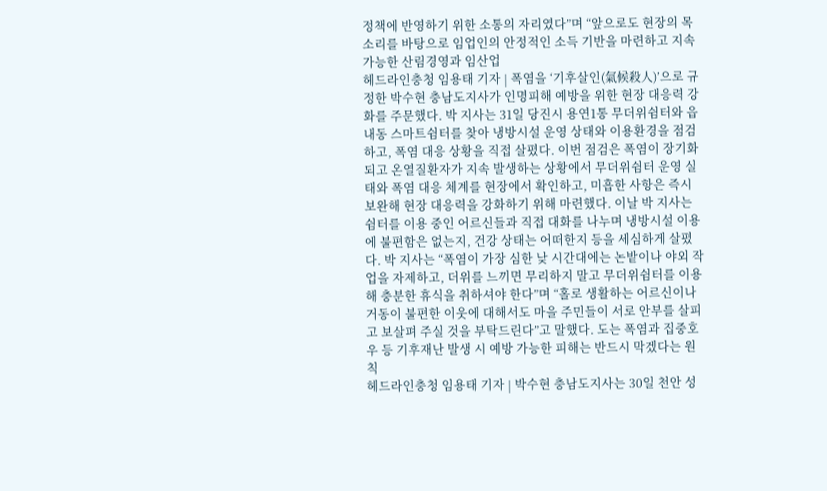정책에 반영하기 위한 소통의 자리였다”며 “앞으로도 현장의 목소리를 바탕으로 임업인의 안정적인 소득 기반을 마련하고 지속가능한 산림경영과 임산업
헤드라인충청 임용태 기자 | 폭염을 ‘기후살인(氣候殺人)’으로 규정한 박수현 충남도지사가 인명피해 예방을 위한 현장 대응력 강화를 주문했다. 박 지사는 31일 당진시 용연1통 무더위쉼터와 읍내동 스마트쉼터를 찾아 냉방시설 운영 상태와 이용환경을 점검하고, 폭염 대응 상황을 직접 살폈다. 이번 점검은 폭염이 장기화되고 온열질환자가 지속 발생하는 상황에서 무더위쉼터 운영 실태와 폭염 대응 체계를 현장에서 확인하고, 미흡한 사항은 즉시 보완해 현장 대응력을 강화하기 위해 마련했다. 이날 박 지사는 쉼터를 이용 중인 어르신들과 직접 대화를 나누며 냉방시설 이용에 불편함은 없는지, 건강 상태는 어떠한지 등을 세심하게 살폈다. 박 지사는 “폭염이 가장 심한 낮 시간대에는 논밭이나 야외 작업을 자제하고, 더위를 느끼면 무리하지 말고 무더위쉼터를 이용해 충분한 휴식을 취하셔야 한다”며 “홀로 생활하는 어르신이나 거동이 불편한 이웃에 대해서도 마을 주민들이 서로 안부를 살피고 보살펴 주실 것을 부탁드린다”고 말했다. 도는 폭염과 집중호우 등 기후재난 발생 시 예방 가능한 피해는 반드시 막겠다는 원칙
헤드라인충청 임용태 기자 | 박수현 충남도지사는 30일 천안 성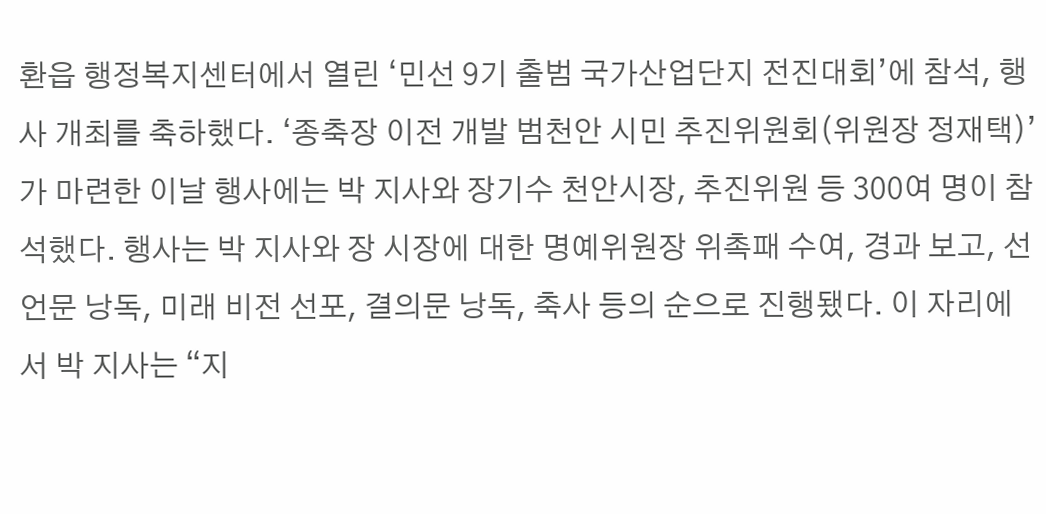환읍 행정복지센터에서 열린 ‘민선 9기 출범 국가산업단지 전진대회’에 참석, 행사 개최를 축하했다. ‘종축장 이전 개발 범천안 시민 추진위원회(위원장 정재택)’가 마련한 이날 행사에는 박 지사와 장기수 천안시장, 추진위원 등 300여 명이 참석했다. 행사는 박 지사와 장 시장에 대한 명예위원장 위촉패 수여, 경과 보고, 선언문 낭독, 미래 비전 선포, 결의문 낭독, 축사 등의 순으로 진행됐다. 이 자리에서 박 지사는 “지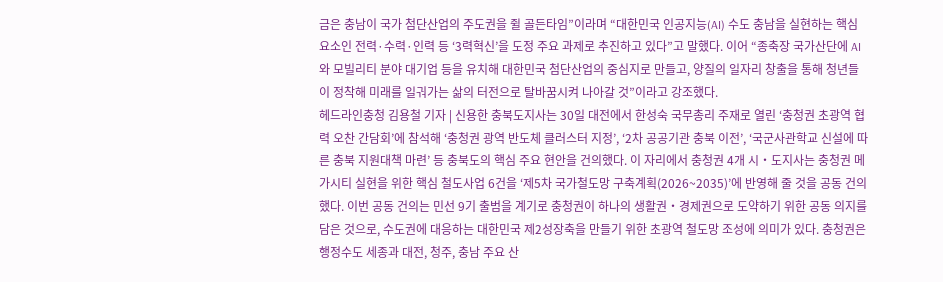금은 충남이 국가 첨단산업의 주도권을 쥘 골든타임”이라며 “대한민국 인공지능(AI) 수도 충남을 실현하는 핵심 요소인 전력·수력·인력 등 ‘3력혁신’을 도정 주요 과제로 추진하고 있다”고 말했다. 이어 “종축장 국가산단에 AI와 모빌리티 분야 대기업 등을 유치해 대한민국 첨단산업의 중심지로 만들고, 양질의 일자리 창출을 통해 청년들이 정착해 미래를 일궈가는 삶의 터전으로 탈바꿈시켜 나아갈 것”이라고 강조했다.
헤드라인충청 김용철 기자 | 신용한 충북도지사는 30일 대전에서 한성숙 국무총리 주재로 열린 ‘충청권 초광역 협력 오찬 간담회’에 참석해 ‘충청권 광역 반도체 클러스터 지정’, ‘2차 공공기관 충북 이전’, ‘국군사관학교 신설에 따른 충북 지원대책 마련’ 등 충북도의 핵심 주요 현안을 건의했다. 이 자리에서 충청권 4개 시‧도지사는 충청권 메가시티 실현을 위한 핵심 철도사업 6건을 ‘제5차 국가철도망 구축계획(2026~2035)’에 반영해 줄 것을 공동 건의했다. 이번 공동 건의는 민선 9기 출범을 계기로 충청권이 하나의 생활권‧경제권으로 도약하기 위한 공동 의지를 담은 것으로, 수도권에 대응하는 대한민국 제2성장축을 만들기 위한 초광역 철도망 조성에 의미가 있다. 충청권은 행정수도 세종과 대전, 청주, 충남 주요 산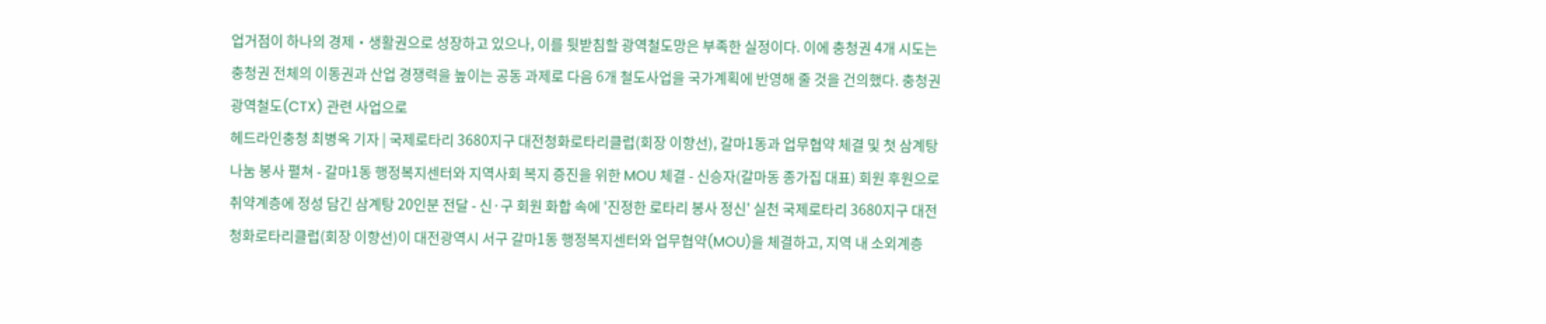업거점이 하나의 경제‧생활권으로 성장하고 있으나, 이를 뒷받침할 광역철도망은 부족한 실정이다. 이에 충청권 4개 시도는 충청권 전체의 이동권과 산업 경쟁력을 높이는 공동 과제로 다음 6개 철도사업을 국가계획에 반영해 줄 것을 건의했다. 충청권 광역철도(CTX) 관련 사업으로
헤드라인충청 최병옥 기자 | 국제로타리 3680지구 대전청화로타리클럽(회장 이향선), 갈마1동과 업무협약 체결 및 첫 삼계탕 나눔 봉사 펼쳐 - 갈마1동 행정복지센터와 지역사회 복지 증진을 위한 MOU 체결 - 신승자(갈마동 종가집 대표) 회원 후원으로 취약계층에 정성 담긴 삼계탕 20인분 전달 - 신·구 회원 화합 속에 '진정한 로타리 봉사 정신' 실천 국제로타리 3680지구 대전청화로타리클럽(회장 이향선)이 대전광역시 서구 갈마1동 행정복지센터와 업무협약(MOU)을 체결하고, 지역 내 소외계층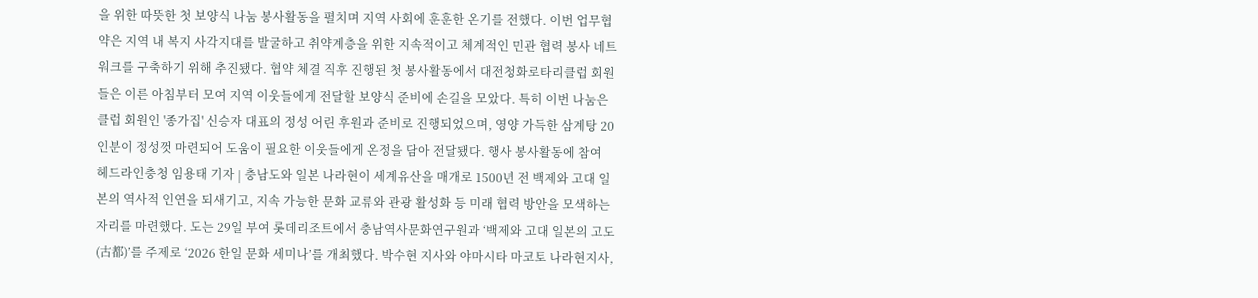을 위한 따뜻한 첫 보양식 나눔 봉사활동을 펼치며 지역 사회에 훈훈한 온기를 전했다. 이번 업무협약은 지역 내 복지 사각지대를 발굴하고 취약계층을 위한 지속적이고 체계적인 민관 협력 봉사 네트워크를 구축하기 위해 추진됐다. 협약 체결 직후 진행된 첫 봉사활동에서 대전청화로타리클럽 회원들은 이른 아침부터 모여 지역 이웃들에게 전달할 보양식 준비에 손길을 모았다. 특히 이번 나눔은 클럽 회원인 '종가집' 신승자 대표의 정성 어린 후원과 준비로 진행되었으며, 영양 가득한 삼계탕 20인분이 정성껏 마련되어 도움이 필요한 이웃들에게 온정을 담아 전달됐다. 행사 봉사활동에 참여
헤드라인충청 임용태 기자 | 충남도와 일본 나라현이 세계유산을 매개로 1500년 전 백제와 고대 일본의 역사적 인연을 되새기고, 지속 가능한 문화 교류와 관광 활성화 등 미래 협력 방안을 모색하는 자리를 마련했다. 도는 29일 부여 롯데리조트에서 충남역사문화연구원과 ‘백제와 고대 일본의 고도(古都)’를 주제로 ‘2026 한일 문화 세미나’를 개최했다. 박수현 지사와 야마시타 마코토 나라현지사,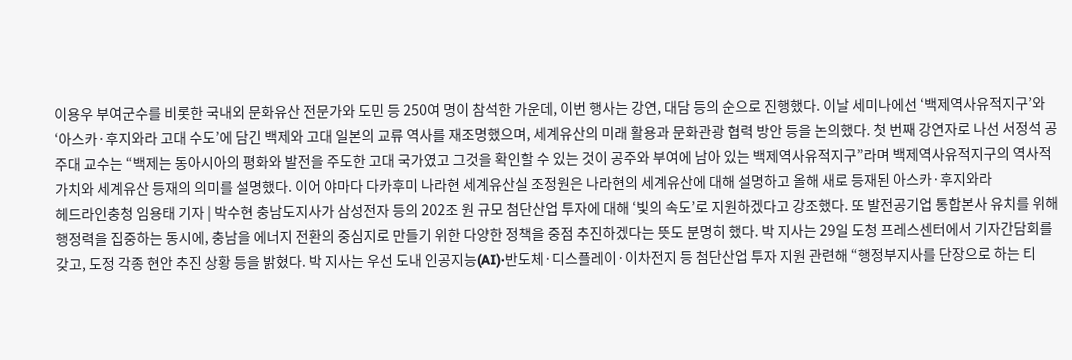이용우 부여군수를 비롯한 국내외 문화유산 전문가와 도민 등 250여 명이 참석한 가운데, 이번 행사는 강연, 대담 등의 순으로 진행했다. 이날 세미나에선 ‘백제역사유적지구’와 ‘아스카·후지와라 고대 수도’에 담긴 백제와 고대 일본의 교류 역사를 재조명했으며, 세계유산의 미래 활용과 문화관광 협력 방안 등을 논의했다. 첫 번째 강연자로 나선 서정석 공주대 교수는 “백제는 동아시아의 평화와 발전을 주도한 고대 국가였고 그것을 확인할 수 있는 것이 공주와 부여에 남아 있는 백제역사유적지구”라며 백제역사유적지구의 역사적 가치와 세계유산 등재의 의미를 설명했다. 이어 야마다 다카후미 나라현 세계유산실 조정원은 나라현의 세계유산에 대해 설명하고 올해 새로 등재된 아스카·후지와라
헤드라인충청 임용태 기자 | 박수현 충남도지사가 삼성전자 등의 202조 원 규모 첨단산업 투자에 대해 ‘빛의 속도’로 지원하겠다고 강조했다. 또 발전공기업 통합본사 유치를 위해 행정력을 집중하는 동시에, 충남을 에너지 전환의 중심지로 만들기 위한 다양한 정책을 중점 추진하겠다는 뜻도 분명히 했다. 박 지사는 29일 도청 프레스센터에서 기자간담회를 갖고, 도정 각종 현안 추진 상황 등을 밝혔다. 박 지사는 우선 도내 인공지능(AI)·반도체·디스플레이·이차전지 등 첨단산업 투자 지원 관련해 “행정부지사를 단장으로 하는 티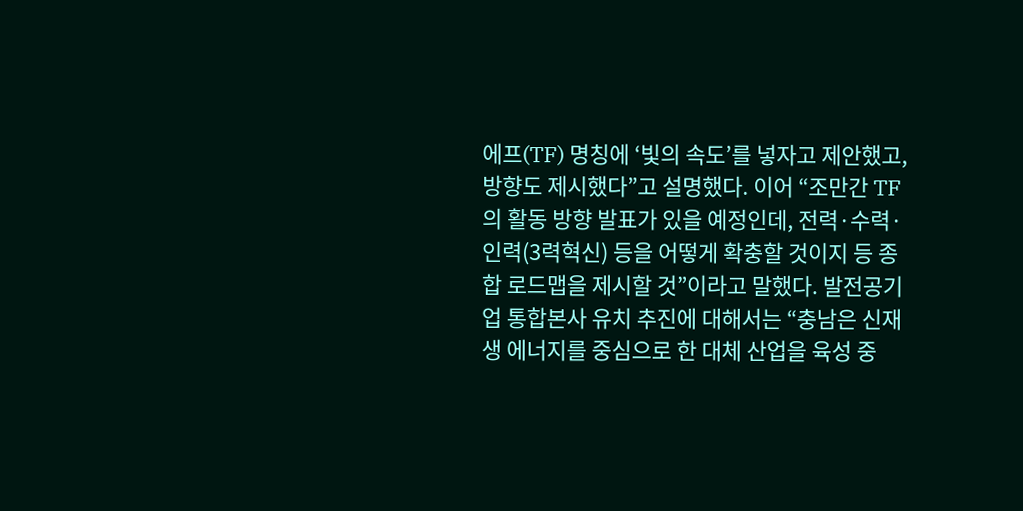에프(TF) 명칭에 ‘빛의 속도’를 넣자고 제안했고, 방향도 제시했다”고 설명했다. 이어 “조만간 TF의 활동 방향 발표가 있을 예정인데, 전력·수력·인력(3력혁신) 등을 어떻게 확충할 것이지 등 종합 로드맵을 제시할 것”이라고 말했다. 발전공기업 통합본사 유치 추진에 대해서는 “충남은 신재생 에너지를 중심으로 한 대체 산업을 육성 중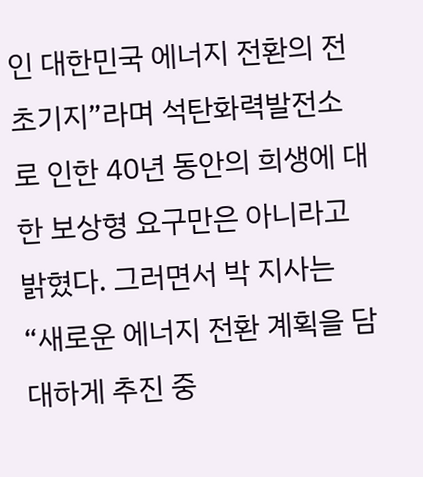인 대한민국 에너지 전환의 전초기지”라며 석탄화력발전소로 인한 40년 동안의 희생에 대한 보상형 요구만은 아니라고 밝혔다. 그러면서 박 지사는 “새로운 에너지 전환 계획을 담대하게 추진 중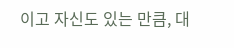이고 자신도 있는 만큼, 대